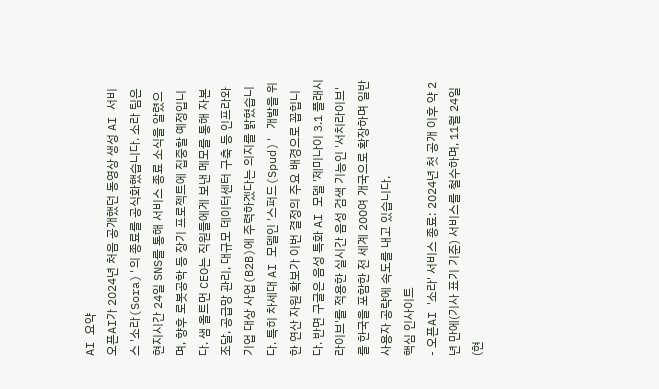AI 요약
오픈AI가 2024년 처음 공개했던 동영상 생성 AI 서비스 '소라(Sora)'의 종료를 공식화했습니다. 소라 팀은 현지시간 24일 SNS를 통해 서비스 종료 소식을 알렸으며, 향후 로봇공학 등 장기 프로젝트에 집중할 예정입니다. 샘 올트먼 CEO는 직원들에게 보낸 메모를 통해 자본 조달, 공급망 관리, 대규모 데이터센터 구축 등 인프라와 기업 대상 사업(B2B)에 주력하겠다는 의지를 밝혔습니다. 특히 차세대 AI 모델인 '스퍼드(Spud)' 개발을 위한 연산 자원 확보가 이번 결정의 주요 배경으로 꼽힙니다. 반면 구글은 음성 특화 AI 모델 '제미나이 3.1 플래시 라이브'를 적용한 실시간 음성 검색 기능인 '서치라이브'를 한국을 포함한 전 세계 200여 개국으로 확장하며 일반 사용자 공략에 속도를 내고 있습니다.
핵심 인사이트
- 오픈AI '소라' 서비스 종료: 2024년 첫 공개 이후 약 2년 만에(기사 표기 기준) 서비스를 철수하며, 11월 24일(현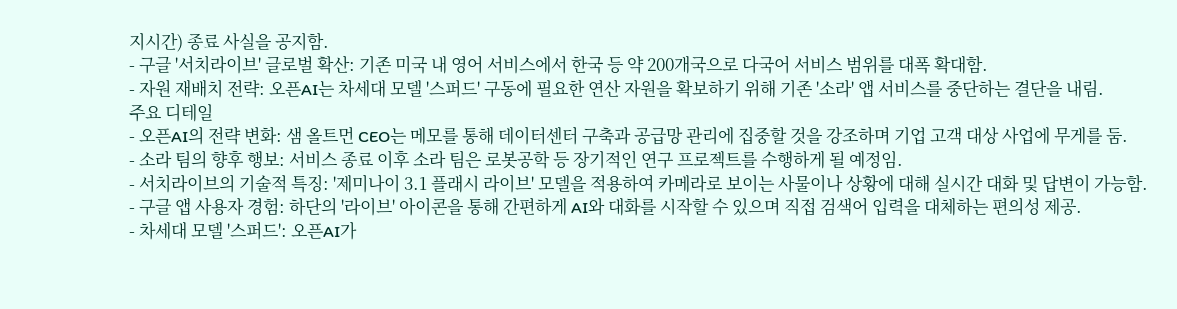지시간) 종료 사실을 공지함.
- 구글 '서치라이브' 글로벌 확산: 기존 미국 내 영어 서비스에서 한국 등 약 200개국으로 다국어 서비스 범위를 대폭 확대함.
- 자원 재배치 전략: 오픈AI는 차세대 모델 '스퍼드' 구동에 필요한 연산 자원을 확보하기 위해 기존 '소라' 앱 서비스를 중단하는 결단을 내림.
주요 디테일
- 오픈AI의 전략 변화: 샘 올트먼 CEO는 메모를 통해 데이터센터 구축과 공급망 관리에 집중할 것을 강조하며 기업 고객 대상 사업에 무게를 둠.
- 소라 팀의 향후 행보: 서비스 종료 이후 소라 팀은 로봇공학 등 장기적인 연구 프로젝트를 수행하게 될 예정임.
- 서치라이브의 기술적 특징: '제미나이 3.1 플래시 라이브' 모델을 적용하여 카메라로 보이는 사물이나 상황에 대해 실시간 대화 및 답변이 가능함.
- 구글 앱 사용자 경험: 하단의 '라이브' 아이콘을 통해 간편하게 AI와 대화를 시작할 수 있으며 직접 검색어 입력을 대체하는 편의성 제공.
- 차세대 모델 '스퍼드': 오픈AI가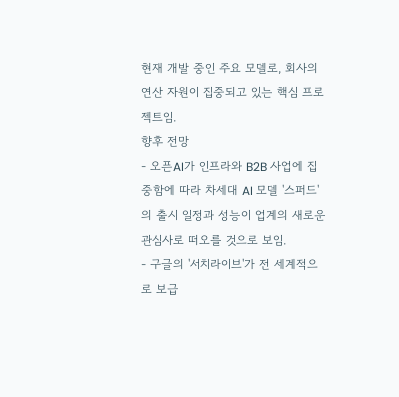현재 개발 중인 주요 모델로, 회사의 연산 자원이 집중되고 있는 핵심 프로젝트임.
향후 전망
- 오픈AI가 인프라와 B2B 사업에 집중함에 따라 차세대 AI 모델 '스퍼드'의 출시 일정과 성능이 업계의 새로운 관심사로 떠오를 것으로 보임.
- 구글의 '서치라이브'가 전 세계적으로 보급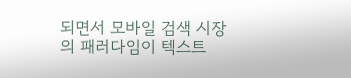되면서 모바일 검색 시장의 패러다임이 텍스트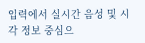입력에서 실시간 음성 및 시각 정보 중심으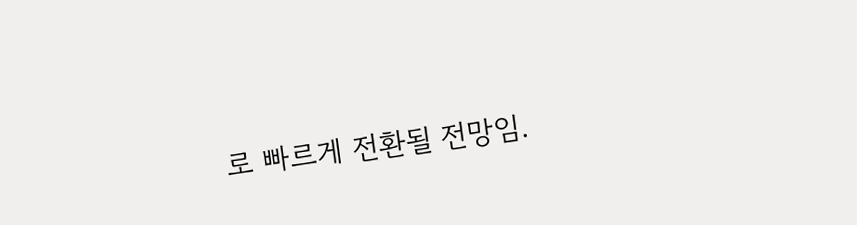로 빠르게 전환될 전망임.